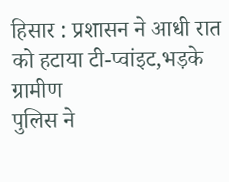हिसार : प्रशासन ने आधी रात को हटाया टी-प्वांइट,भड़के ग्रामीण
पुलिस ने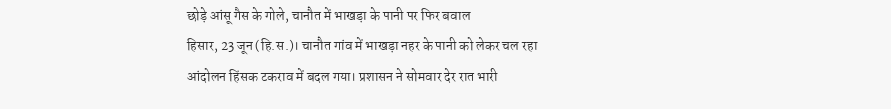छोड़े आंसू गैस के गोले, चानौत में भाखड़ा के पानी पर फिर बवाल
हिसार, 23 जून (हि.स.)। चानौत गांव में भाखड़ा नहर के पानी को लेकर चल रहा
आंदोलन हिंसक टकराव में बदल गया। प्रशासन ने सोमवार देर रात भारी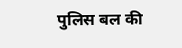पुलिस बल की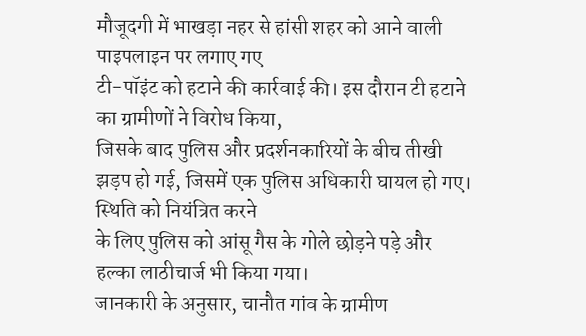मौजूदगी में भाखड़ा नहर से हांसी शहर को आने वाली पाइपलाइन पर लगाए गए
टी-पॉइंट को हटाने की कार्रवाई की। इस दौरान टी हटाने का ग्रामीणों ने विरोध किया,
जिसके बाद पुलिस और प्रदर्शनकारियों के बीच तीखी झड़प हो गई, जिसमें एक पुलिस अधिकारी घायल हो गए। स्थिति को नियंत्रित करने
के लिए पुलिस को आंसू गैस के गोले छोड़ने पड़े और हल्का लाठीचार्ज भी किया गया।
जानकारी के अनुसार, चानौत गांव के ग्रामीण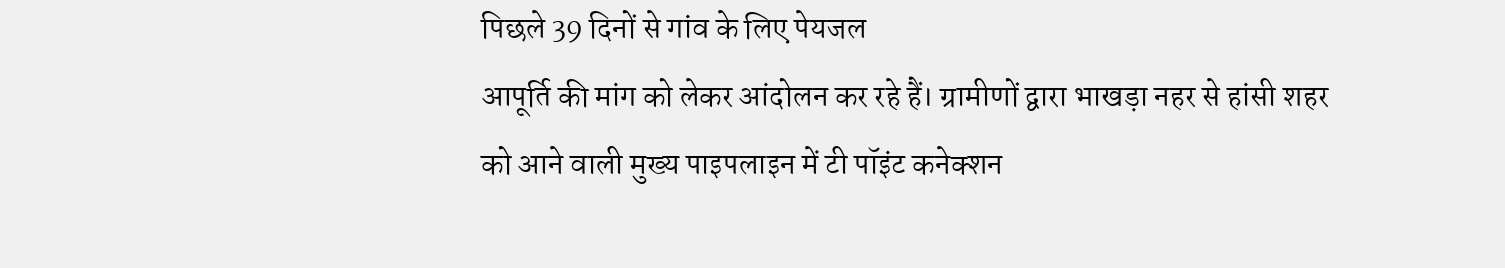पिछले 39 दिनों से गांव के लिए पेयजल
आपूर्ति की मांग को लेकर आंदोलन कर रहे हैं। ग्रामीणों द्वारा भाखड़ा नहर से हांसी शहर
को आने वाली मुख्य पाइपलाइन में टी पॉइंट कनेक्शन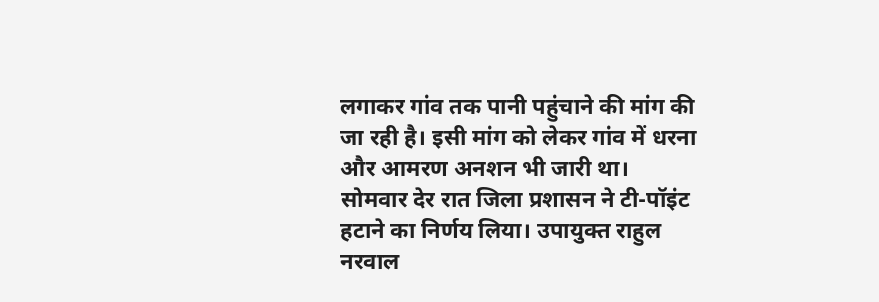लगाकर गांव तक पानी पहुंचाने की मांग की
जा रही है। इसी मांग को लेकर गांव में धरना
और आमरण अनशन भी जारी था।
सोमवार देर रात जिला प्रशासन ने टी-पॉइंट हटाने का निर्णय लिया। उपायुक्त राहुल
नरवाल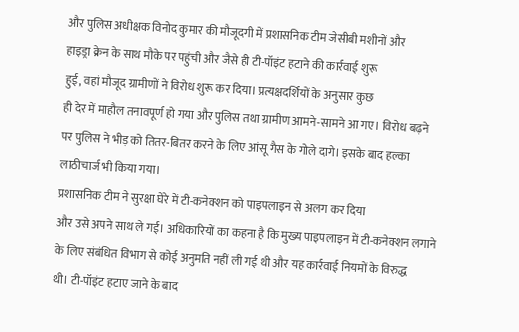और पुलिस अधीक्षक विनोद कुमार की मौजूदगी में प्रशासनिक टीम जेसीबी मशीनों और
हाइड्रा क्रेन के साथ मौके पर पहुंची और जैसे ही टी-पॉइंट हटाने की कार्रवाई शुरू
हुई, वहां मौजूद ग्रामीणों ने विरोध शुरू कर दिया। प्रत्यक्षदर्शियों के अनुसार कुछ
ही देर में माहौल तनावपूर्ण हो गया और पुलिस तथा ग्रामीण आमने-सामने आ गए। विरोध बढ़ने
पर पुलिस ने भीड़ को तितर-बितर करने के लिए आंसू गैस के गोले दागे। इसके बाद हल्का
लाठीचार्ज भी किया गया।
प्रशासनिक टीम ने सुरक्षा घेरे में टी-कनेक्शन को पाइपलाइन से अलग कर दिया
और उसे अपने साथ ले गई। अधिकारियों का कहना है कि मुख्य पाइपलाइन में टी-कनेक्शन लगाने
के लिए संबंधित विभाग से कोई अनुमति नहीं ली गई थी और यह कार्रवाई नियमों के विरुद्ध
थी। टी-पॉइंट हटाए जाने के बाद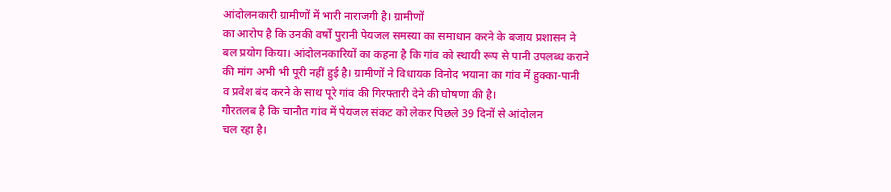आंदोलनकारी ग्रामीणों में भारी नाराजगी है। ग्रामीणों
का आरोप है कि उनकी वर्षों पुरानी पेयजल समस्या का समाधान करने के बजाय प्रशासन ने
बल प्रयोग किया। आंदोलनकारियों का कहना है कि गांव को स्थायी रूप से पानी उपलब्ध कराने
की मांग अभी भी पूरी नहीं हुई है। ग्रामीणों ने विधायक विनोद भयाना का गांव में हुक्का-पानी
व प्रवेश बंद करने के साथ पूरे गांव की गिरफ्तारी देने की घोषणा की है।
गौरतलब है कि चानौत गांव में पेयजल संकट को लेकर पिछले 39 दिनों से आंदोलन
चल रहा है।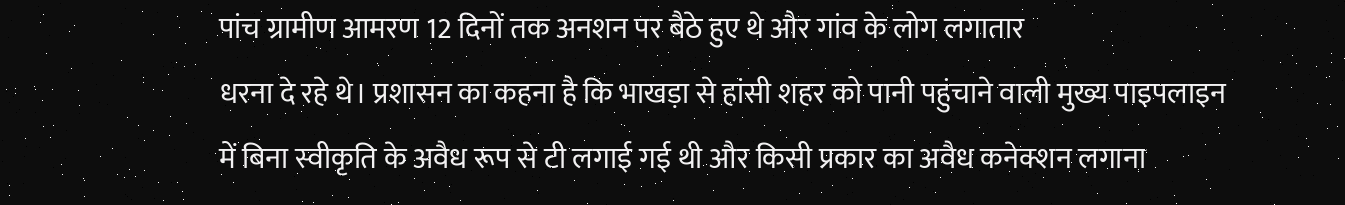पांच ग्रामीण आमरण 12 दिनों तक अनशन पर बैठे हुए थे और गांव के लोग लगातार
धरना दे रहे थे। प्रशासन का कहना है कि भाखड़ा से हांसी शहर को पानी पहुंचाने वाली मुख्य पाइपलाइन
में बिना स्वीकृति के अवैध रूप से टी लगाई गई थी और किसी प्रकार का अवैध कनेक्शन लगाना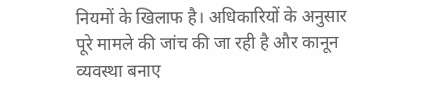नियमों के खिलाफ है। अधिकारियों के अनुसार पूरे मामले की जांच की जा रही है और कानून
व्यवस्था बनाए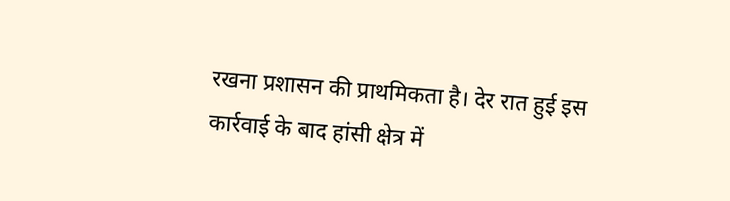रखना प्रशासन की प्राथमिकता है। देर रात हुई इस कार्रवाई के बाद हांसी क्षेत्र में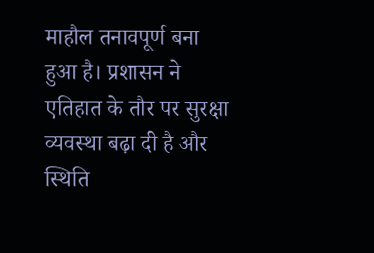माहौल तनावपूर्ण बना
हुआ है। प्रशासन ने एतिहात के तौर पर सुरक्षा व्यवस्था बढ़ा दी है और स्थिति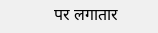पर लगातार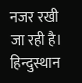नजर रखी जा रही है।
हिन्दुस्थान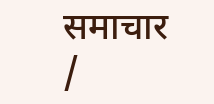समाचार /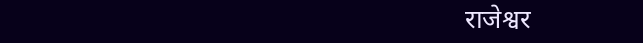राजेश्वर